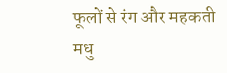फूलों से रंग और महकती मधु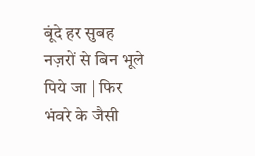बूंदे हर सुबह नज़रों से बिन भूले पिये जा | फिर भंवरे के जैसी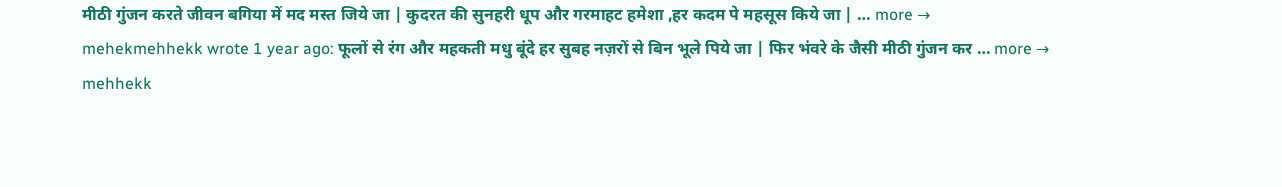मीठी गुंजन करते जीवन बगिया में मद मस्त जिये जा | कुदरत की सुनहरी धूप और गरमाहट हमेशा ,हर कदम पे महसूस किये जा | … more →
mehekmehhekk wrote 1 year ago: फूलों से रंग और महकती मधु बूंदे हर सुबह नज़रों से बिन भूले पिये जा | फिर भंवरे के जैसी मीठी गुंजन कर … more →
mehhekk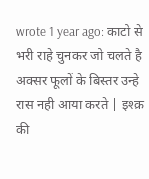wrote 1 year ago: काटो से भरी राहे चुनकर जो चलते है अक्सर फूलों के बिस्तर उन्हे रास नही आया करते | इश्क़ की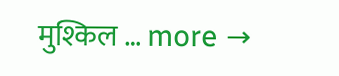मुश्किल … more →